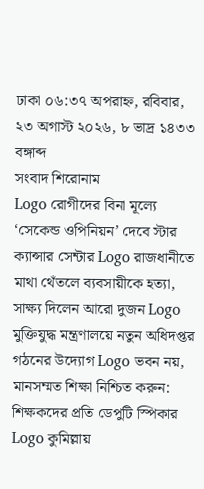ঢাকা ০৬:৩৭ অপরাহ্ন, রবিবার, ২৩ অগাস্ট ২০২৬, ৮ ভাদ্র ১৪৩৩ বঙ্গাব্দ
সংবাদ শিরোনাম
Logo রোগীদের বিনা মূল্যে ‘সেকেন্ড ওপিনিয়ন’ দেবে স্টার ক্যান্সার সেন্টার Logo রাজধানীতে মাথা থেঁতলে ব্যবসায়ীকে হত্যা, সাক্ষ্য দিলেন আরো দুজন Logo মুক্তিযুদ্ধ মন্ত্রণালয়ে নতুন অধিদপ্তর গঠনের উদ্যোগ Logo ভবন নয়, মানসম্মত শিক্ষা নিশ্চিত করুন: শিক্ষকদের প্রতি ডেপুটি স্পিকার Logo কুমিল্লায়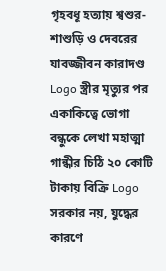গৃহবধূ হত্যায় শ্বশুর-শাশুড়ি ও দেবরের যাবজ্জীবন কারাদণ্ড Logo স্ত্রীর মৃত্যুর পর একাকিত্বে ভোগা বন্ধুকে লেখা মহাত্মা গান্ধীর চিঠি ২০ কোটি টাকায় বিক্রি Logo সরকার নয়, যুদ্ধের কারণে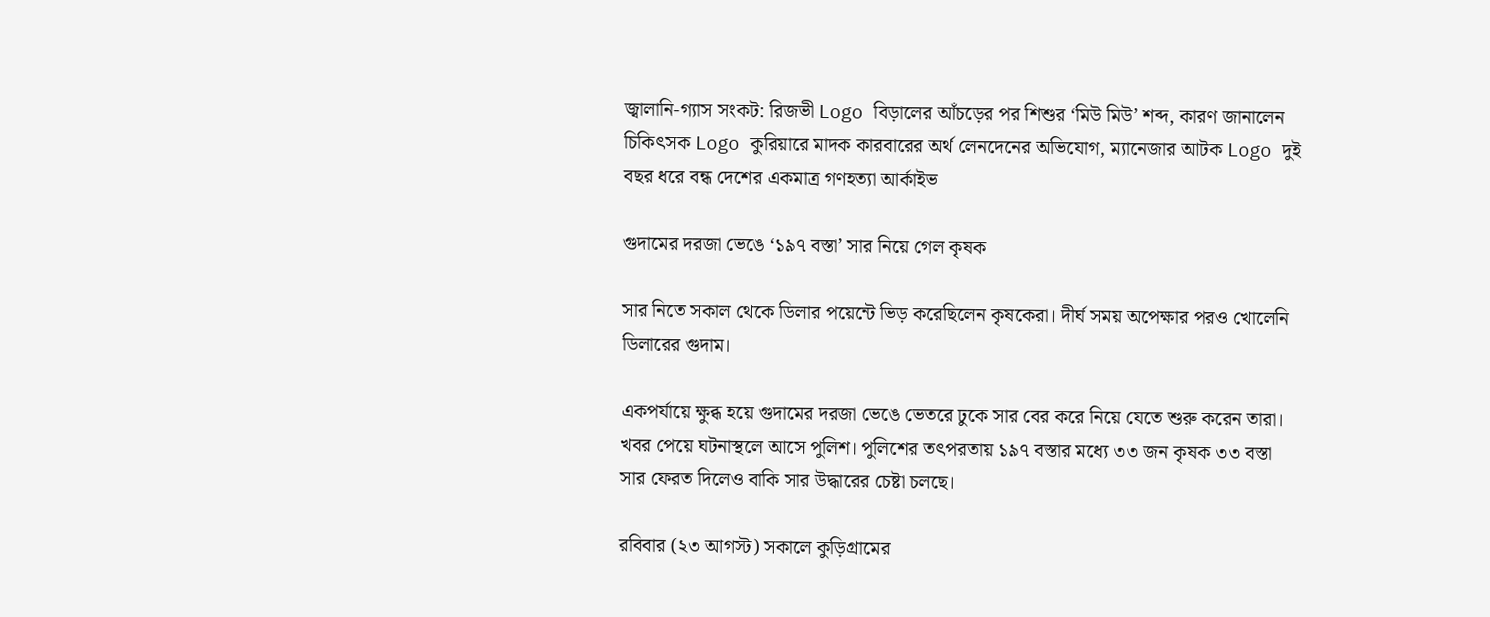জ্বালানি-গ্যাস সংকট: রিজভী Logo বিড়ালের আঁচড়ের পর শিশুর ‘মিউ মিউ’ শব্দ, কারণ জানালেন চিকিৎসক Logo কুরিয়ারে মাদক কারবারের অর্থ লেনদেনের অভিযোগ, ম্যানেজার আটক Logo দুই বছর ধরে বন্ধ দেশের একমাত্র গণহত্যা আর্কাইভ

গুদামের দরজা ভেঙে ‘১৯৭ বস্তা’ সার নিয়ে গেল কৃষক

সার নিতে সকাল থেকে ডিলার পয়েন্টে ভিড় করেছিলেন কৃষকেরা। দীর্ঘ সময় অপেক্ষার পরও খোলেনি ডিলারের গুদাম।

একপর্যায়ে ক্ষুব্ধ হয়ে গুদামের দরজা ভেঙে ভেতরে ঢুকে সার বের করে নিয়ে যেতে শুরু করেন তারা। খবর পেয়ে ঘটনাস্থলে আসে পুলিশ। পুলিশের তৎপরতায় ১৯৭ বস্তার মধ্যে ৩৩ জন কৃষক ৩৩ বস্তা সার ফেরত দিলেও বাকি সার উদ্ধারের চেষ্টা চলছে।

রবিবার (২৩ আগস্ট) সকালে কুড়িগ্রামের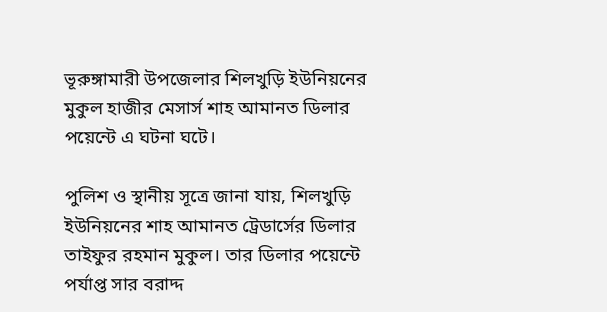ভূরুঙ্গামারী উপজেলার শিলখুড়ি ইউনিয়নের মুকুল হাজীর মেসার্স শাহ আমানত ডিলার পয়েন্টে এ ঘটনা ঘটে।

পুলিশ ও স্থানীয় সূত্রে জানা যায়, শিলখুড়ি ইউনিয়নের শাহ আমানত ট্রেডার্সের ডিলার তাইফুর রহমান মুকুল। তার ডিলার পয়েন্টে পর্যাপ্ত সার বরাদ্দ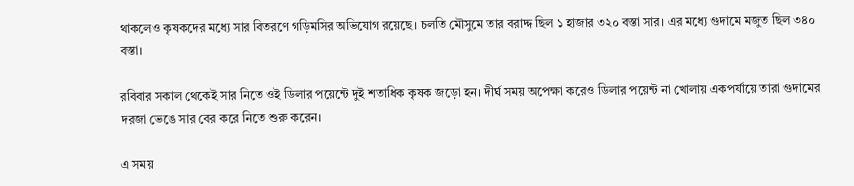থাকলেও কৃষকদের মধ্যে সার বিতরণে গড়িমসির অভিযোগ রয়েছে। চলতি মৌসুমে তার বরাদ্দ ছিল ১ হাজার ৩২০ বস্তা সার। এর মধ্যে গুদামে মজুত ছিল ৩৪০ বস্তা।

রবিবার সকাল থেকেই সার নিতে ওই ডিলার পয়েন্টে দুই শতাধিক কৃষক জড়ো হন। দীর্ঘ সময় অপেক্ষা করেও ডিলার পয়েন্ট না খোলায় একপর্যায়ে তারা গুদামের দরজা ভেঙে সার বের করে নিতে শুরু করেন।

এ সময়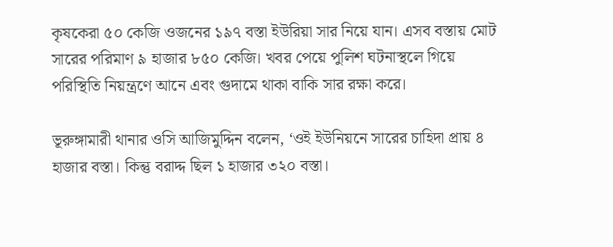কৃষকেরা ৫০ কেজি ওজনের ১৯৭ বস্তা ইউরিয়া সার নিয়ে যান। এসব বস্তায় মোট সারের পরিমাণ ৯ হাজার ৮৫০ কেজি। খবর পেয়ে পুলিশ ঘটনাস্থলে গিয়ে পরিস্থিতি নিয়ন্ত্রণে আনে এবং গুদামে থাকা বাকি সার রক্ষা করে।

ভূরুঙ্গামারী থানার ওসি আজিমুদ্দিন বলেন, ‘ওই ইউনিয়নে সারের চাহিদা প্রায় ৪ হাজার বস্তা। কিন্তু বরাদ্দ ছিল ১ হাজার ৩২০ বস্তা।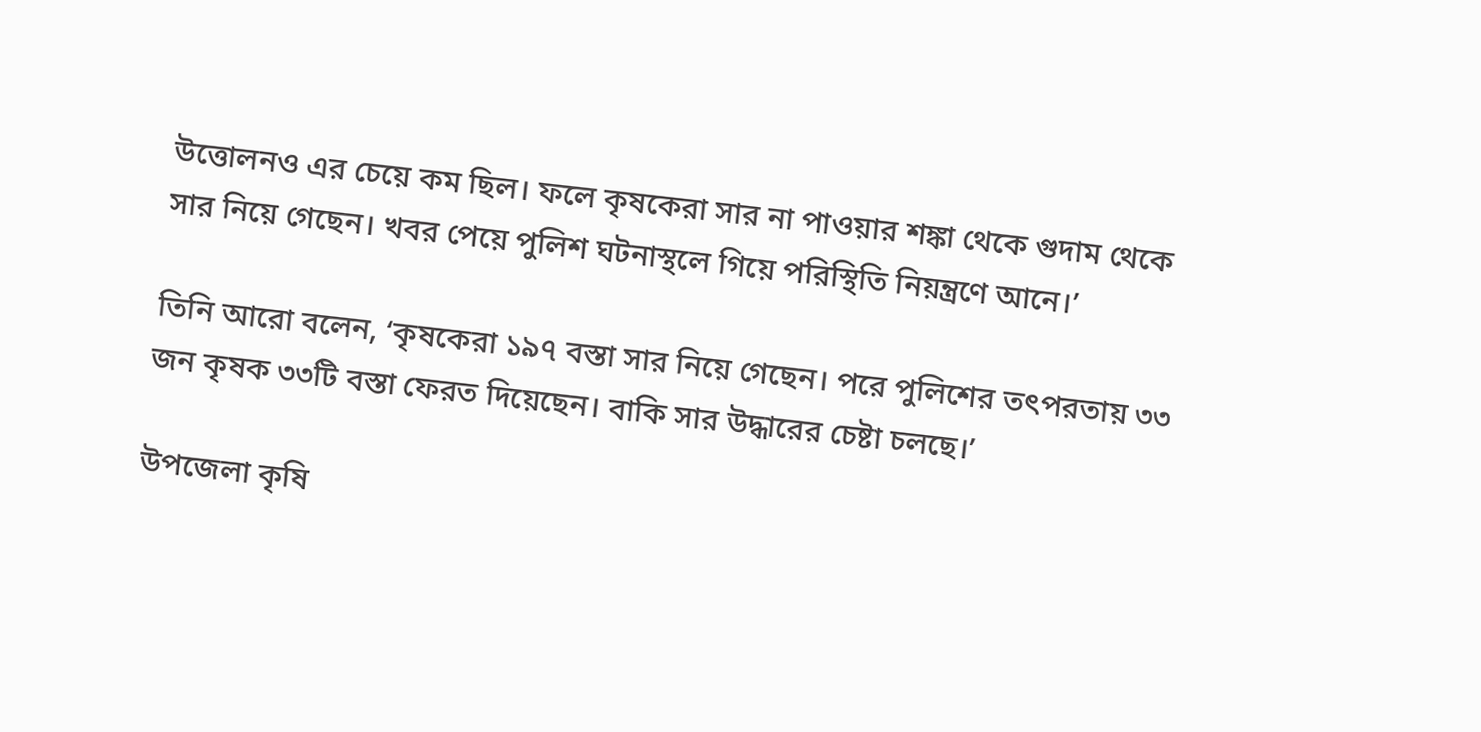উত্তোলনও এর চেয়ে কম ছিল। ফলে কৃষকেরা সার না পাওয়ার শঙ্কা থেকে গুদাম থেকে সার নিয়ে গেছেন। খবর পেয়ে পুলিশ ঘটনাস্থলে গিয়ে পরিস্থিতি নিয়ন্ত্রণে আনে।’

তিনি আরো বলেন, ‘কৃষকেরা ১৯৭ বস্তা সার নিয়ে গেছেন। পরে পুলিশের তৎপরতায় ৩৩ জন কৃষক ৩৩টি বস্তা ফেরত দিয়েছেন। বাকি সার উদ্ধারের চেষ্টা চলছে।’

উপজেলা কৃষি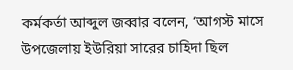কর্মকর্তা আব্দুল জব্বার বলেন, ‘আগস্ট মাসে উপজেলায় ইউরিয়া সারের চাহিদা ছিল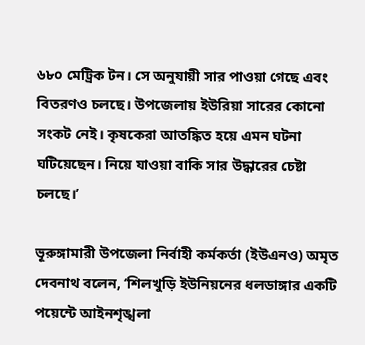৬৮০ মেট্রিক টন। সে অনুযায়ী সার পাওয়া গেছে এবং বিতরণও চলছে। উপজেলায় ইউরিয়া সারের কোনো সংকট নেই। কৃষকেরা আতঙ্কিত হয়ে এমন ঘটনা ঘটিয়েছেন। নিয়ে যাওয়া বাকি সার উদ্ধারের চেষ্টা চলছে।’

ভূরুঙ্গামারী উপজেলা নির্বাহী কর্মকর্তা (ইউএনও) অমৃত দেবনাথ বলেন, ‘শিলখুড়ি ইউনিয়নের ধলডাঙ্গার একটি পয়েন্টে আইনশৃঙ্খলা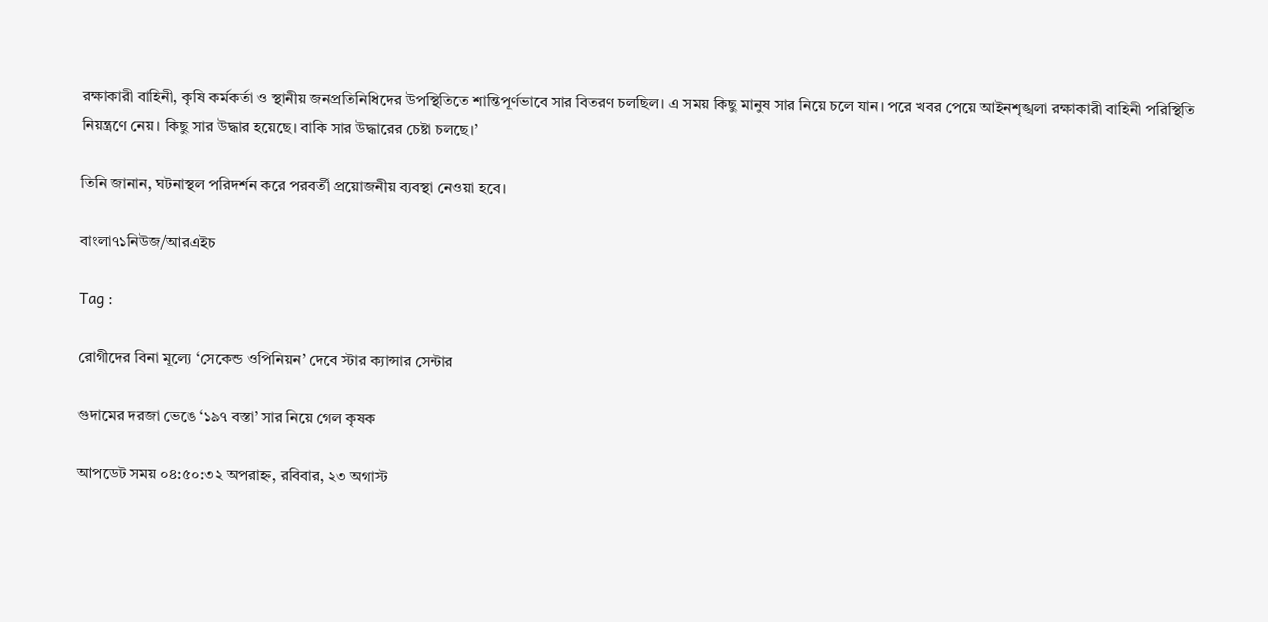রক্ষাকারী বাহিনী, কৃষি কর্মকর্তা ও স্থানীয় জনপ্রতিনিধিদের উপস্থিতিতে শান্তিপূর্ণভাবে সার বিতরণ চলছিল। এ সময় কিছু মানুষ সার নিয়ে চলে যান। পরে খবর পেয়ে আইনশৃঙ্খলা রক্ষাকারী বাহিনী পরিস্থিতি নিয়ন্ত্রণে নেয়। কিছু সার উদ্ধার হয়েছে। বাকি সার উদ্ধারের চেষ্টা চলছে।’

তিনি জানান, ঘটনাস্থল পরিদর্শন করে পরবর্তী প্রয়োজনীয় ব্যবস্থা নেওয়া হবে।

বাংলা৭১নিউজ/আরএইচ

Tag :

রোগীদের বিনা মূল্যে ‘সেকেন্ড ওপিনিয়ন’ দেবে স্টার ক্যান্সার সেন্টার

গুদামের দরজা ভেঙে ‘১৯৭ বস্তা’ সার নিয়ে গেল কৃষক

আপডেট সময় ০৪:৫০:৩২ অপরাহ্ন, রবিবার, ২৩ অগাস্ট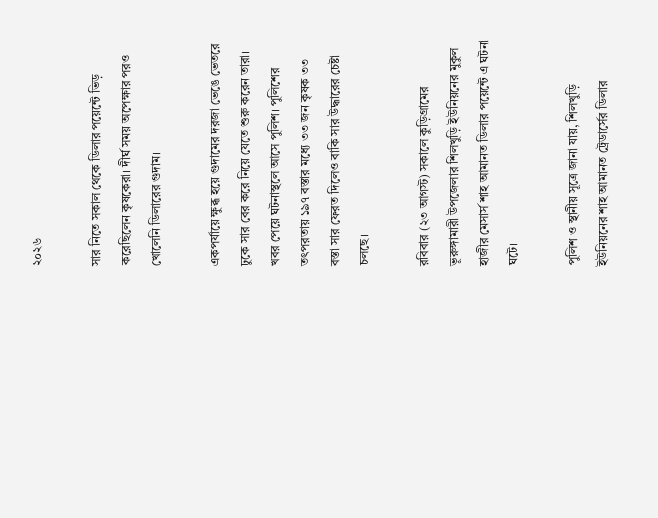২০২৬

সার নিতে সকাল থেকে ডিলার পয়েন্টে ভিড় করেছিলেন কৃষকেরা। দীর্ঘ সময় অপেক্ষার পরও খোলেনি ডিলারের গুদাম।

একপর্যায়ে ক্ষুব্ধ হয়ে গুদামের দরজা ভেঙে ভেতরে ঢুকে সার বের করে নিয়ে যেতে শুরু করেন তারা। খবর পেয়ে ঘটনাস্থলে আসে পুলিশ। পুলিশের তৎপরতায় ১৯৭ বস্তার মধ্যে ৩৩ জন কৃষক ৩৩ বস্তা সার ফেরত দিলেও বাকি সার উদ্ধারের চেষ্টা চলছে।

রবিবার (২৩ আগস্ট) সকালে কুড়িগ্রামের ভূরুঙ্গামারী উপজেলার শিলখুড়ি ইউনিয়নের মুকুল হাজীর মেসার্স শাহ আমানত ডিলার পয়েন্টে এ ঘটনা ঘটে।

পুলিশ ও স্থানীয় সূত্রে জানা যায়, শিলখুড়ি ইউনিয়নের শাহ আমানত ট্রেডার্সের ডিলার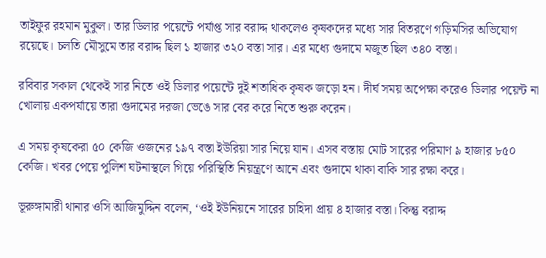তাইফুর রহমান মুকুল। তার ডিলার পয়েন্টে পর্যাপ্ত সার বরাদ্দ থাকলেও কৃষকদের মধ্যে সার বিতরণে গড়িমসির অভিযোগ রয়েছে। চলতি মৌসুমে তার বরাদ্দ ছিল ১ হাজার ৩২০ বস্তা সার। এর মধ্যে গুদামে মজুত ছিল ৩৪০ বস্তা।

রবিবার সকাল থেকেই সার নিতে ওই ডিলার পয়েন্টে দুই শতাধিক কৃষক জড়ো হন। দীর্ঘ সময় অপেক্ষা করেও ডিলার পয়েন্ট না খোলায় একপর্যায়ে তারা গুদামের দরজা ভেঙে সার বের করে নিতে শুরু করেন।

এ সময় কৃষকেরা ৫০ কেজি ওজনের ১৯৭ বস্তা ইউরিয়া সার নিয়ে যান। এসব বস্তায় মোট সারের পরিমাণ ৯ হাজার ৮৫০ কেজি। খবর পেয়ে পুলিশ ঘটনাস্থলে গিয়ে পরিস্থিতি নিয়ন্ত্রণে আনে এবং গুদামে থাকা বাকি সার রক্ষা করে।

ভূরুঙ্গামারী থানার ওসি আজিমুদ্দিন বলেন, ‘ওই ইউনিয়নে সারের চাহিদা প্রায় ৪ হাজার বস্তা। কিন্তু বরাদ্দ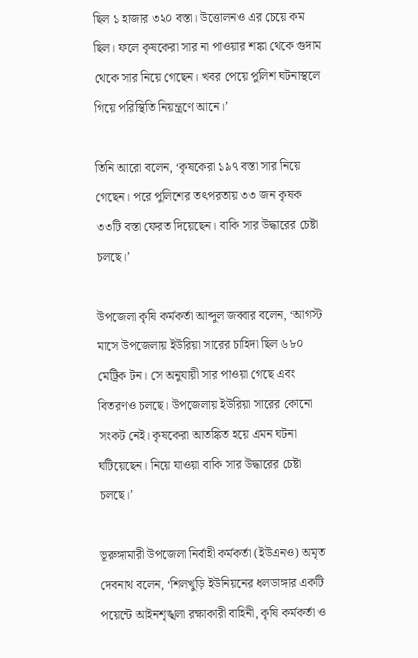ছিল ১ হাজার ৩২০ বস্তা। উত্তোলনও এর চেয়ে কম ছিল। ফলে কৃষকেরা সার না পাওয়ার শঙ্কা থেকে গুদাম থেকে সার নিয়ে গেছেন। খবর পেয়ে পুলিশ ঘটনাস্থলে গিয়ে পরিস্থিতি নিয়ন্ত্রণে আনে।’

তিনি আরো বলেন, ‘কৃষকেরা ১৯৭ বস্তা সার নিয়ে গেছেন। পরে পুলিশের তৎপরতায় ৩৩ জন কৃষক ৩৩টি বস্তা ফেরত দিয়েছেন। বাকি সার উদ্ধারের চেষ্টা চলছে।’

উপজেলা কৃষি কর্মকর্তা আব্দুল জব্বার বলেন, ‘আগস্ট মাসে উপজেলায় ইউরিয়া সারের চাহিদা ছিল ৬৮০ মেট্রিক টন। সে অনুযায়ী সার পাওয়া গেছে এবং বিতরণও চলছে। উপজেলায় ইউরিয়া সারের কোনো সংকট নেই। কৃষকেরা আতঙ্কিত হয়ে এমন ঘটনা ঘটিয়েছেন। নিয়ে যাওয়া বাকি সার উদ্ধারের চেষ্টা চলছে।’

ভূরুঙ্গামারী উপজেলা নির্বাহী কর্মকর্তা (ইউএনও) অমৃত দেবনাথ বলেন, ‘শিলখুড়ি ইউনিয়নের ধলডাঙ্গার একটি পয়েন্টে আইনশৃঙ্খলা রক্ষাকারী বাহিনী, কৃষি কর্মকর্তা ও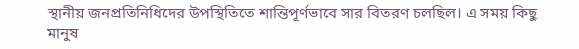স্থানীয় জনপ্রতিনিধিদের উপস্থিতিতে শান্তিপূর্ণভাবে সার বিতরণ চলছিল। এ সময় কিছু মানুষ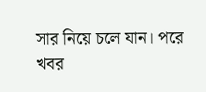সার নিয়ে চলে যান। পরে খবর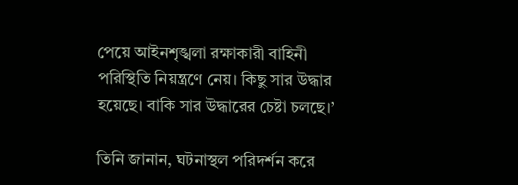পেয়ে আইনশৃঙ্খলা রক্ষাকারী বাহিনী পরিস্থিতি নিয়ন্ত্রণে নেয়। কিছু সার উদ্ধার হয়েছে। বাকি সার উদ্ধারের চেষ্টা চলছে।’

তিনি জানান, ঘটনাস্থল পরিদর্শন করে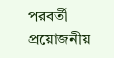পরবর্তী প্রয়োজনীয়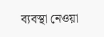ব্যবস্থা নেওয়া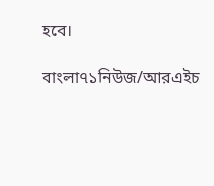হবে।

বাংলা৭১নিউজ/আরএইচ